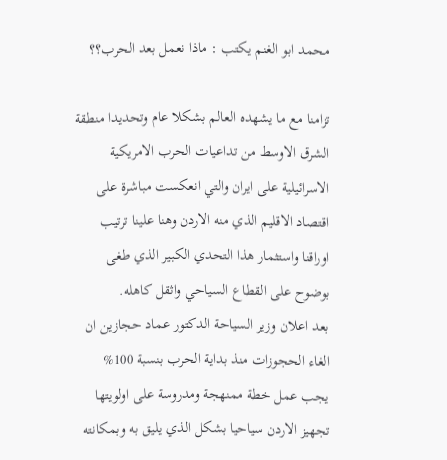محمد ابو الغنم يكتب : ماذا نعمل بعد الحرب؟؟

تزامنا مع ما يشهده العالم بشكلا عام وتحديدا منطقة الشرق الاوسط من تداعيات الحرب الامريكية الاسرائيلية على ايران والتي انعكست مباشرة على اقتصاد الاقليم الذي منه الاردن وهنا علينا ترتيب اوراقنا واستثمار هذا التحدي الكبير الذي طغى بوضوح على القطاع السياحي واثقل كاهله.
بعد اعلان وزير السياحة الدكتور عماد حجازين ان الغاء الحجوزات منذ بداية الحرب بنسبة 100% يجب عمل خطة ممنهجة ومدروسة على اولويتها تجهيز الاردن سياحيا بشكل الذي يليق به وبمكانته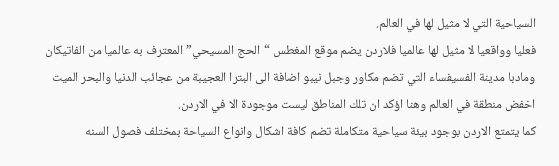السياحية التي لا مثيل لها في العالم.
فعليا وواقعيا لا مثيل لها عالميا فلاردن يضم موقع المغطس “الحج المسيحي” المعترف به عالميا من الفاتيكان ومادبا مدينة الفسيفساء التي تضم مكاور وجبل نيبو اضافة الى البترا العجيبة من عجائب الدنيا والبحر الميت اخفض منطقة في العالم وهنا اؤكد ان تلك المناطق ليست موجودة الا في الاردن.
كما يتمتع الاردن بوجود بيئة سياحية متكاملة تضم كافة اشكال وانواع السياحة بمختلف فصول السنه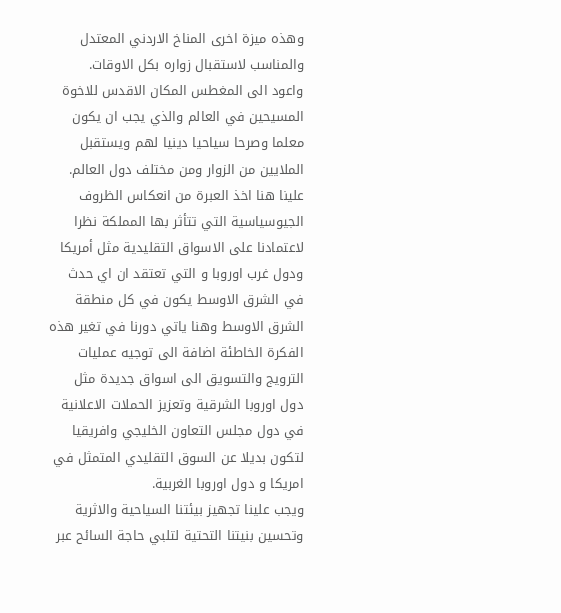وهذه ميزة اخرى المناخ الاردني المعتدل والمناسب لاستقبال زواره بكل الاوقات.
واعود الى المغطس المكان الاقدس للاخوة المسيحين في العالم والذي يجب ان يكون معلما وصرحا سياحيا دينيا لهم ويستقبل الملايين من الزوار ومن مختلف دول العالم.
علينا هنا اخذ العبرة من انعكاس الظروف الجيوسياسية التي تتأثر بها المملكة نظرا لاعتمادنا على الاسواق التقليدية مثل أمريكا ودول غرب اوروبا و التي تعتقد ان اي حدث في الشرق الاوسط يكون في كل منطقة الشرق الاوسط وهنا ياتي دورنا في تغير هذه الفكرة الخاطئة اضافة الى توجيه عمليات الترويج والتسويق الى اسواق جديدة مثل دول اوروبا الشرقية وتعزيز الحملات الاعلانية في دول مجلس التعاون الخليجي وافريقيا لتكون بديلا عن السوق التقليدي المتمثل في امريكا و دول اوروبا الغربية.
ويجب علينا تجهيز بيئتنا السياحية والاثرية وتحسين بنيتنا التحتية لتلبي حاجة السائح عبر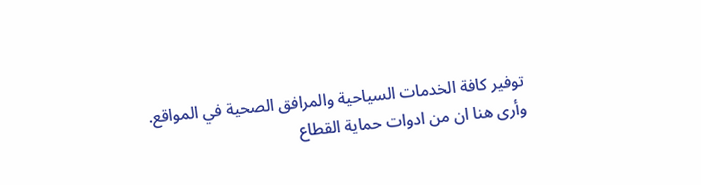توفير كافة الخدمات السياحية والمرافق الصحية في المواقع.
وأرى هنا ان من ادوات حماية القطاع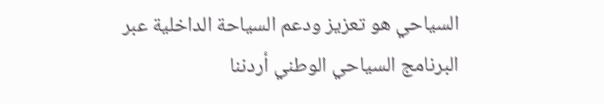السياحي هو تعزيز ودعم السياحة الداخلية عبر البرنامج السياحي الوطني أردننا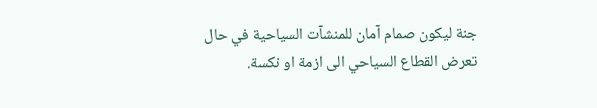جنة ليكون صمام آمان للمنشآت السياحية في حال تعرض القطاع السياحي الى ازمة او نكسة.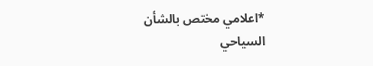*اعلامي مختص بالشأن السياحي